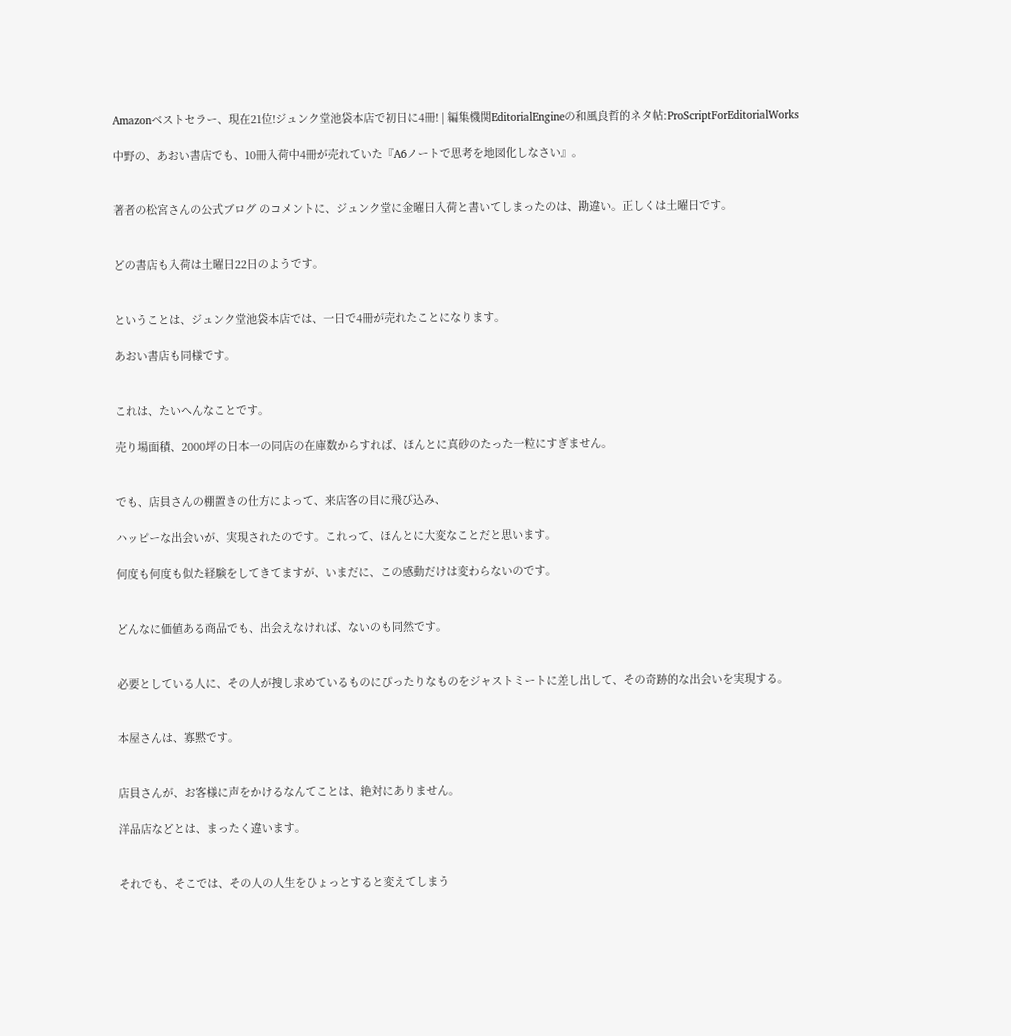Amazonベストセラー、現在21位!ジュンク堂池袋本店で初日に4冊! | 編集機関EditorialEngineの和風良哲的ネタ帖:ProScriptForEditorialWorks

中野の、あおい書店でも、10冊入荷中4冊が売れていた『A6ノートで思考を地図化しなさい』。


著者の松宮さんの公式ブログ のコメントに、ジュンク堂に金曜日入荷と書いてしまったのは、勘違い。正しくは土曜日です。


どの書店も入荷は土曜日22日のようです。


ということは、ジュンク堂池袋本店では、一日で4冊が売れたことになります。

あおい書店も同様です。


これは、たいへんなことです。

売り場面積、2000坪の日本一の同店の在庫数からすれば、ほんとに真砂のたった一粒にすぎません。


でも、店員さんの棚置きの仕方によって、来店客の目に飛び込み、

ハッピーな出会いが、実現されたのです。これって、ほんとに大変なことだと思います。

何度も何度も似た経験をしてきてますが、いまだに、この感動だけは変わらないのです。


どんなに価値ある商品でも、出会えなければ、ないのも同然です。


必要としている人に、その人が捜し求めているものにぴったりなものをジャストミートに差し出して、その奇跡的な出会いを実現する。


本屋さんは、寡黙です。


店員さんが、お客様に声をかけるなんてことは、絶対にありません。

洋品店などとは、まったく違います。


それでも、そこでは、その人の人生をひょっとすると変えてしまう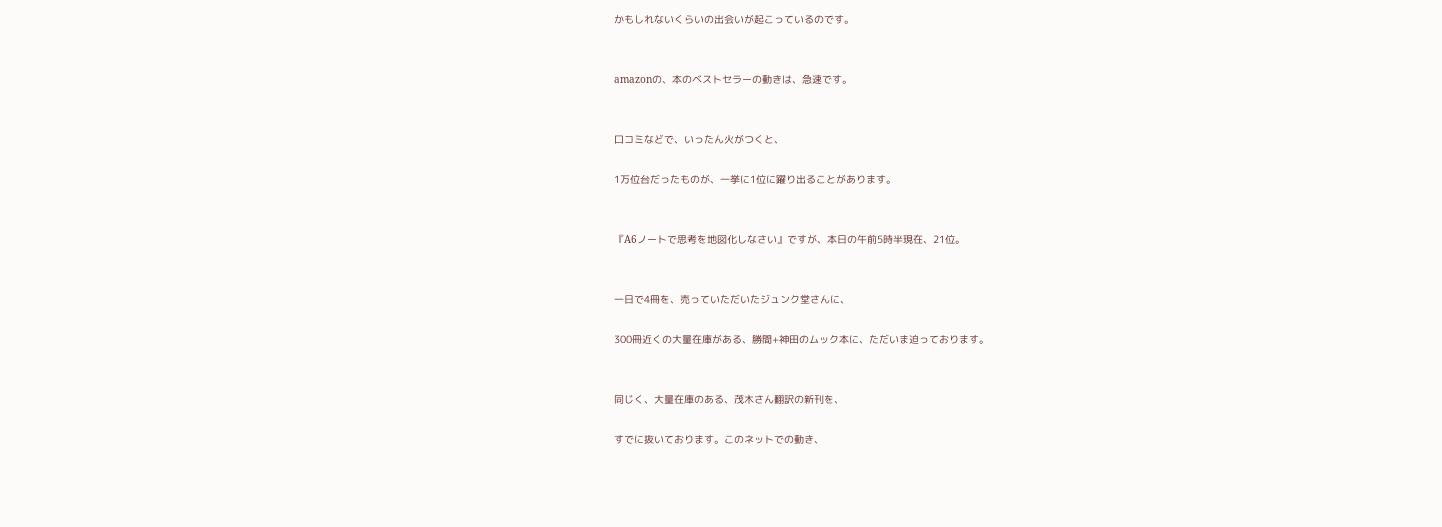かもしれないくらいの出会いが起こっているのです。


amazonの、本のベストセラーの動きは、急速です。


口コミなどで、いったん火がつくと、

1万位台だったものが、一挙に1位に躍り出ることがあります。


『A6ノートで思考を地図化しなさい』ですが、本日の午前5時半現在、21位。


一日で4冊を、売っていただいたジュンク堂さんに、

300冊近くの大量在庫がある、勝間+神田のムック本に、ただいま迫っております。


同じく、大量在庫のある、茂木さん翻訳の新刊を、

すでに抜いております。このネットでの動き、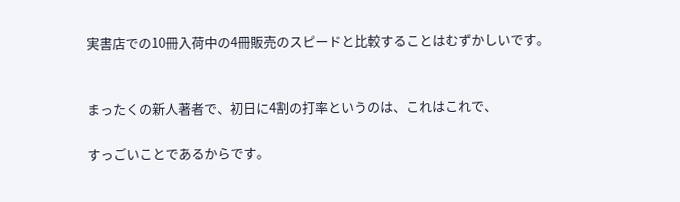実書店での10冊入荷中の4冊販売のスピードと比較することはむずかしいです。


まったくの新人著者で、初日に4割の打率というのは、これはこれで、

すっごいことであるからです。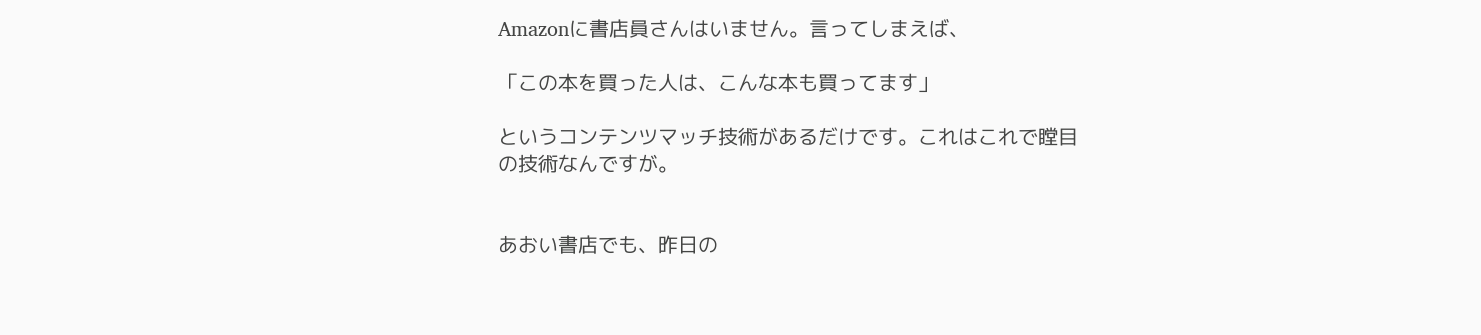Amazonに書店員さんはいません。言ってしまえば、

「この本を買った人は、こんな本も買ってます」

というコンテンツマッチ技術があるだけです。これはこれで瞠目の技術なんですが。


あおい書店でも、昨日の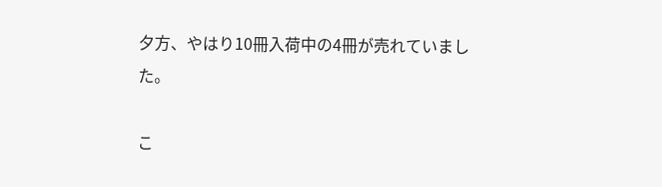夕方、やはり10冊入荷中の4冊が売れていました。

こ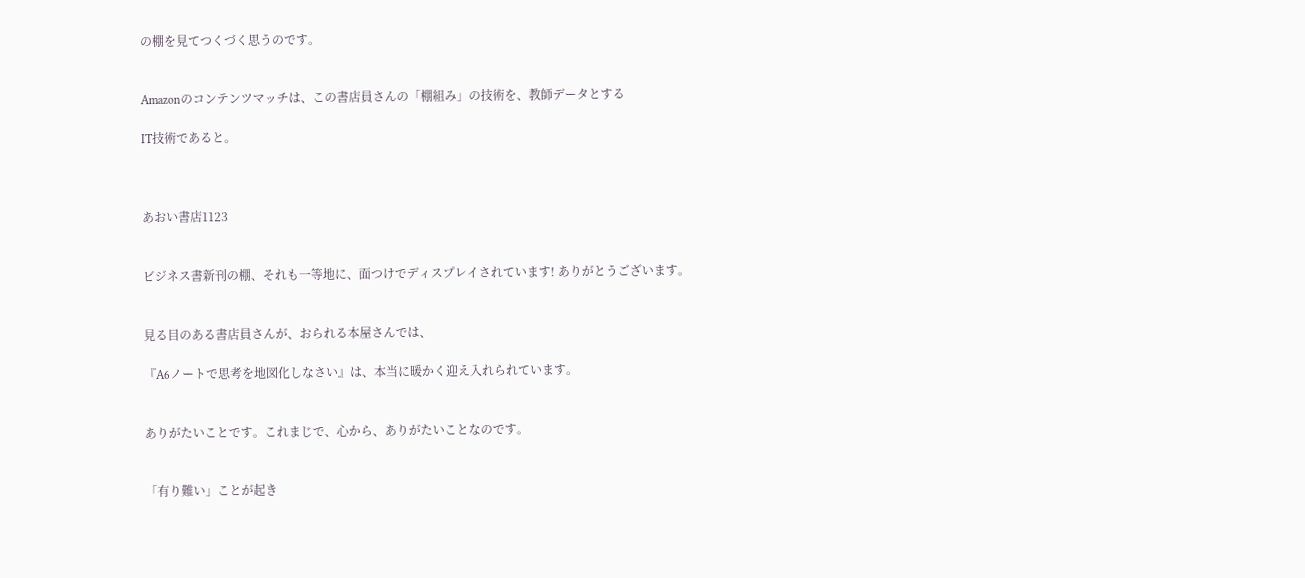の棚を見てつくづく思うのです。


Amazonのコンテンツマッチは、この書店員さんの「棚組み」の技術を、教師データとする

IT技術であると。



あおい書店1123


ビジネス書新刊の棚、それも一等地に、面つけでディスプレイされています! ありがとうございます。


見る目のある書店員さんが、おられる本屋さんでは、

『A6ノートで思考を地図化しなさい』は、本当に暖かく迎え入れられています。


ありがたいことです。これまじで、心から、ありがたいことなのです。


「有り難い」ことが起き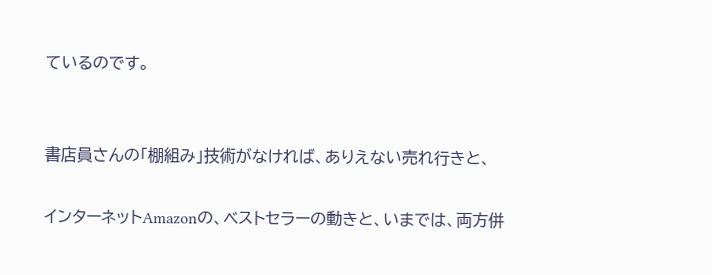ているのです。


書店員さんの「棚組み」技術がなければ、ありえない売れ行きと、

インターネットAmazonの、ベストセラーの動きと、いまでは、両方併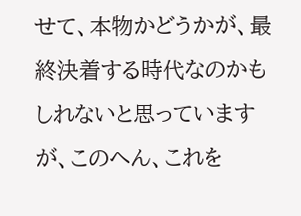せて、本物かどうかが、最終決着する時代なのかもしれないと思っていますが、このへん、これを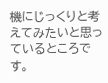機にじっくりと考えてみたいと思っているところです。